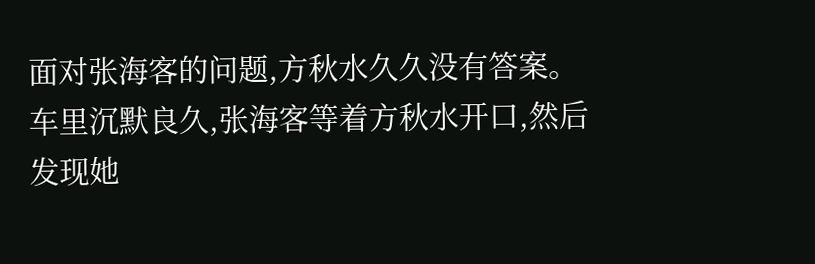面对张海客的问题,方秋水久久没有答案。
车里沉默良久,张海客等着方秋水开口,然后发现她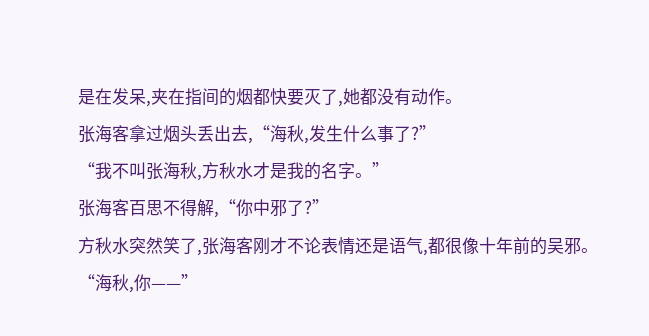是在发呆,夹在指间的烟都快要灭了,她都没有动作。
张海客拿过烟头丢出去,“海秋,发生什么事了?”
“我不叫张海秋,方秋水才是我的名字。”
张海客百思不得解,“你中邪了?”
方秋水突然笑了,张海客刚才不论表情还是语气,都很像十年前的吴邪。
“海秋,你——”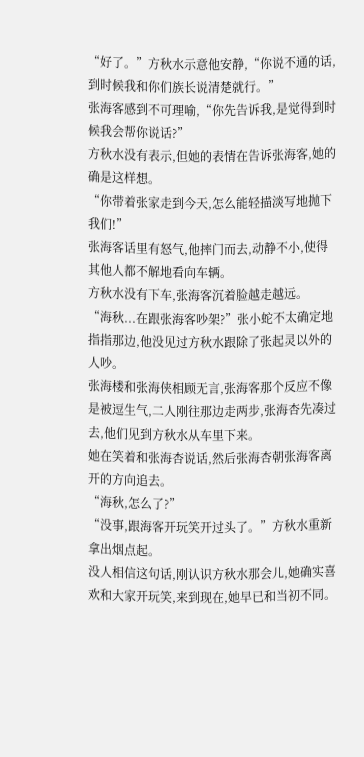“好了。”方秋水示意他安静,“你说不通的话,到时候我和你们族长说清楚就行。”
张海客感到不可理喻,“你先告诉我,是觉得到时候我会帮你说话?”
方秋水没有表示,但她的表情在告诉张海客,她的确是这样想。
“你带着张家走到今天,怎么能轻描淡写地抛下我们!”
张海客话里有怒气,他摔门而去,动静不小,使得其他人都不解地看向车辆。
方秋水没有下车,张海客沉着脸越走越远。
“海秋...在跟张海客吵架?”张小蛇不太确定地指指那边,他没见过方秋水跟除了张起灵以外的人吵。
张海楼和张海侠相顾无言,张海客那个反应不像是被逗生气,二人刚往那边走两步,张海杏先凑过去,他们见到方秋水从车里下来。
她在笑着和张海杏说话,然后张海杏朝张海客离开的方向追去。
“海秋,怎么了?”
“没事,跟海客开玩笑开过头了。”方秋水重新拿出烟点起。
没人相信这句话,刚认识方秋水那会儿,她确实喜欢和大家开玩笑,来到现在,她早已和当初不同。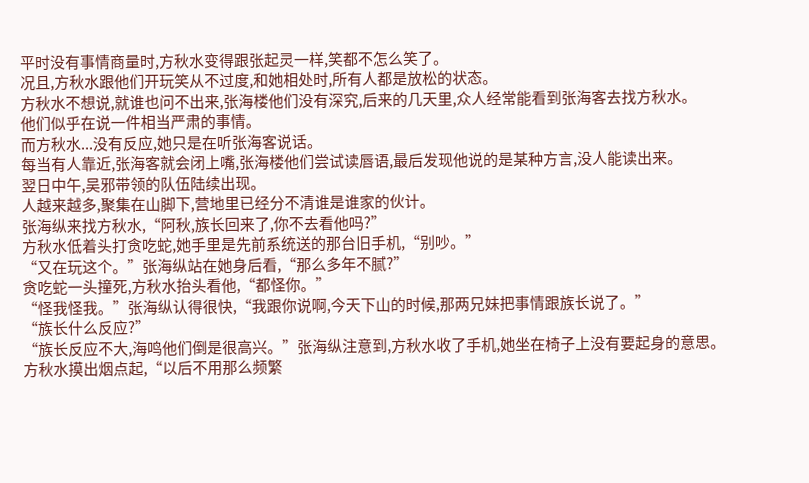平时没有事情商量时,方秋水变得跟张起灵一样,笑都不怎么笑了。
况且,方秋水跟他们开玩笑从不过度,和她相处时,所有人都是放松的状态。
方秋水不想说,就谁也问不出来,张海楼他们没有深究,后来的几天里,众人经常能看到张海客去找方秋水。
他们似乎在说一件相当严肃的事情。
而方秋水...没有反应,她只是在听张海客说话。
每当有人靠近,张海客就会闭上嘴,张海楼他们尝试读唇语,最后发现他说的是某种方言,没人能读出来。
翌日中午,吴邪带领的队伍陆续出现。
人越来越多,聚集在山脚下,营地里已经分不清谁是谁家的伙计。
张海纵来找方秋水,“阿秋,族长回来了,你不去看他吗?”
方秋水低着头打贪吃蛇,她手里是先前系统送的那台旧手机,“别吵。”
“又在玩这个。”张海纵站在她身后看,“那么多年不腻?”
贪吃蛇一头撞死,方秋水抬头看他,“都怪你。”
“怪我怪我。”张海纵认得很快,“我跟你说啊,今天下山的时候,那两兄妹把事情跟族长说了。”
“族长什么反应?”
“族长反应不大,海鸣他们倒是很高兴。”张海纵注意到,方秋水收了手机,她坐在椅子上没有要起身的意思。
方秋水摸出烟点起,“以后不用那么频繁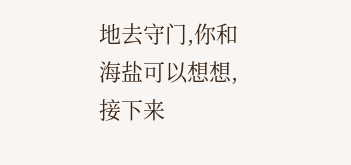地去守门,你和海盐可以想想,接下来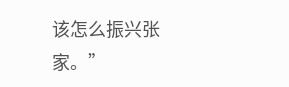该怎么振兴张家。”